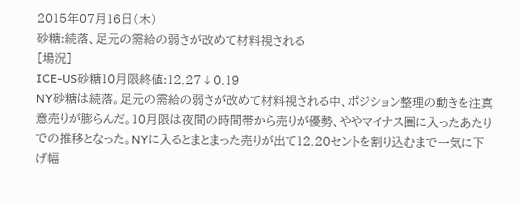2015年07月16日(木)
砂糖:続落、足元の需給の弱さが改めて材料視される
[場況]
ICE-US砂糖10月限終値:12.27↓0.19
NY砂糖は続落。足元の需給の弱さが改めて材料視される中、ポジション整理の動きを注真意売りが膨らんだ。10月限は夜間の時間帯から売りが優勢、ややマイナス圏に入ったあたりでの推移となった。NYに入るとまとまった売りが出て12.20セントを割り込むまで一気に下げ幅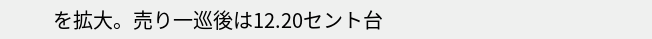を拡大。売り一巡後は12.20セント台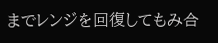までレンジを回復してもみ合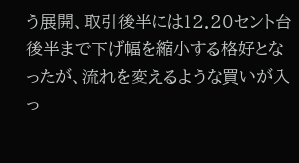う展開、取引後半には12.20セント台後半まで下げ幅を縮小する格好となったが、流れを変えるような買いが入っ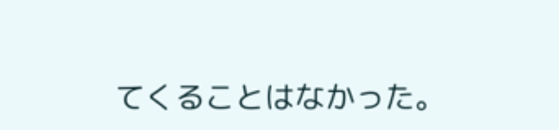てくることはなかった。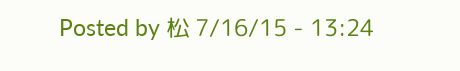Posted by 松 7/16/15 - 13:24